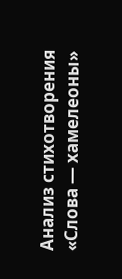Анализ стихотворения «Слова — хамелеоны»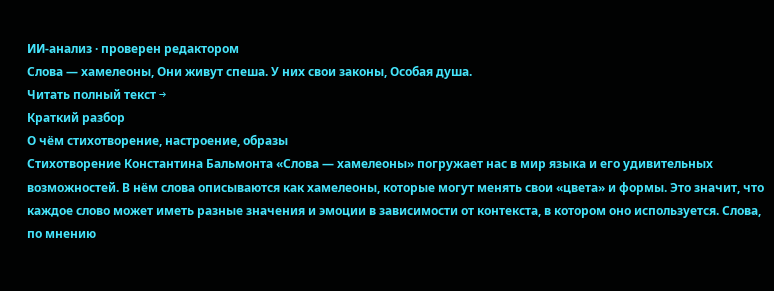ИИ-анализ · проверен редактором
Слова — хамелеоны, Они живут спеша. У них свои законы, Особая душа.
Читать полный текст →
Краткий разбор
О чём стихотворение, настроение, образы
Стихотворение Константина Бальмонта «Слова — хамелеоны» погружает нас в мир языка и его удивительных возможностей. В нём слова описываются как хамелеоны, которые могут менять свои «цвета» и формы. Это значит, что каждое слово может иметь разные значения и эмоции в зависимости от контекста, в котором оно используется. Слова, по мнению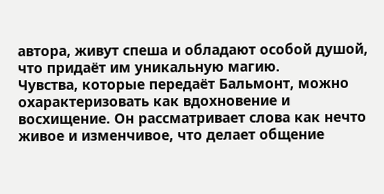автора, живут спеша и обладают особой душой, что придаёт им уникальную магию.
Чувства, которые передаёт Бальмонт, можно охарактеризовать как вдохновение и восхищение. Он рассматривает слова как нечто живое и изменчивое, что делает общение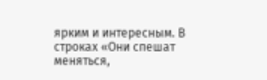ярким и интересным. В строках «Они спешат меняться,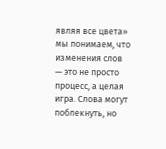являя все цвета» мы понимаем, что изменения слов — это не просто процесс, а целая игра. Слова могут поблекнуть, но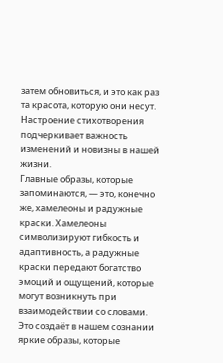затем обновиться, и это как раз та красота, которую они несут. Настроение стихотворения подчеркивает важность изменений и новизны в нашей жизни.
Главные образы, которые запоминаются, — это, конечно же, хамелеоны и радужные краски. Хамелеоны символизируют гибкость и адаптивность, а радужные краски передают богатство эмоций и ощущений, которые могут возникнуть при взаимодействии со словами. Это создаёт в нашем сознании яркие образы, которые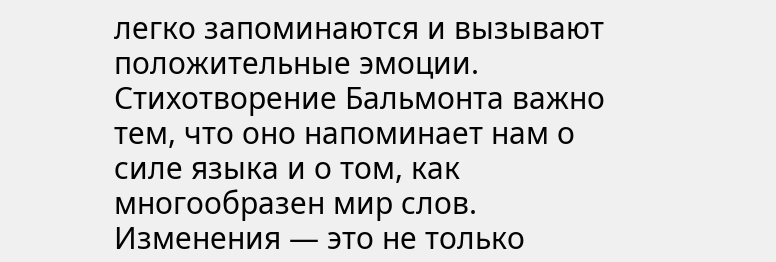легко запоминаются и вызывают положительные эмоции.
Стихотворение Бальмонта важно тем, что оно напоминает нам о силе языка и о том, как многообразен мир слов. Изменения — это не только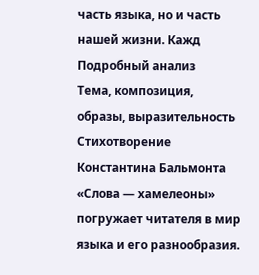часть языка, но и часть нашей жизни. Кажд
Подробный анализ
Тема, композиция, образы, выразительность
Стихотворение Константина Бальмонта «Слова — хамелеоны» погружает читателя в мир языка и его разнообразия.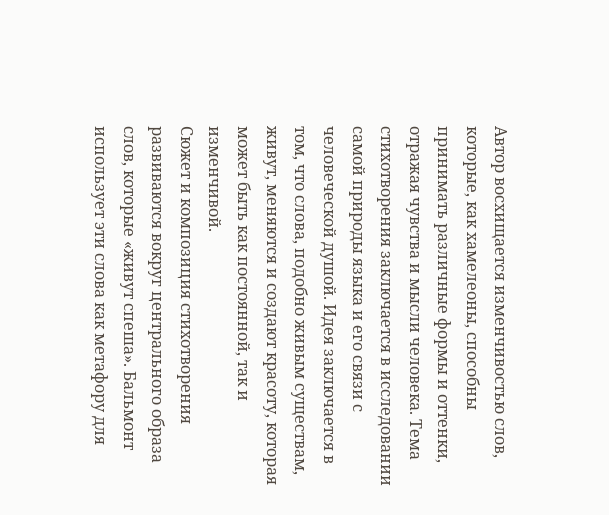Автор восхищается изменчивостью слов, которые, как хамелеоны, способны принимать различные формы и оттенки, отражая чувства и мысли человека. Тема стихотворения заключается в исследовании самой природы языка и его связи с человеческой душой. Идея заключается в том, что слова, подобно живым существам, живут, меняются и создают красоту, которая может быть как постоянной, так и изменчивой.
Сюжет и композиция стихотворения развиваются вокруг центрального образа слов, которые «живут спеша». Бальмонт использует эти слова как метафору для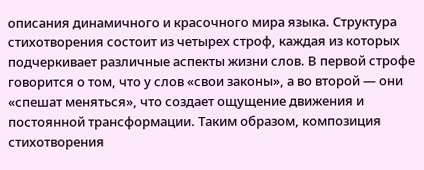описания динамичного и красочного мира языка. Структура стихотворения состоит из четырех строф, каждая из которых подчеркивает различные аспекты жизни слов. В первой строфе говорится о том, что у слов «свои законы», а во второй — они «спешат меняться», что создает ощущение движения и постоянной трансформации. Таким образом, композиция стихотворения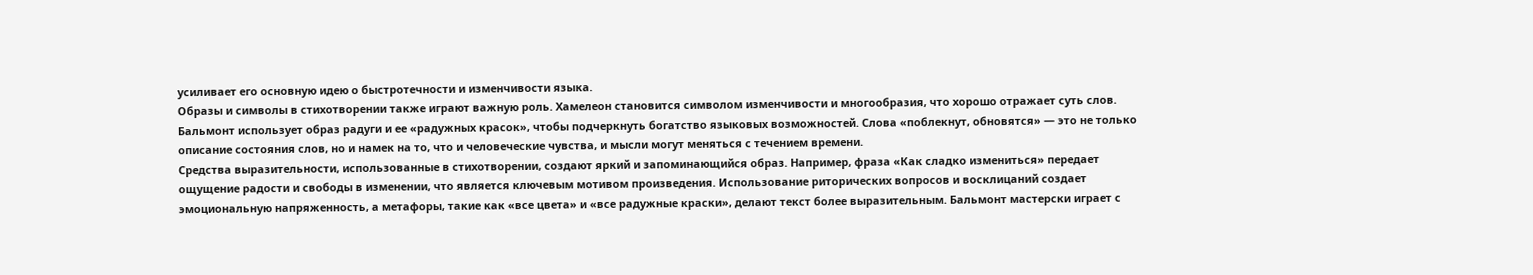усиливает его основную идею о быстротечности и изменчивости языка.
Образы и символы в стихотворении также играют важную роль. Хамелеон становится символом изменчивости и многообразия, что хорошо отражает суть слов. Бальмонт использует образ радуги и ее «радужных красок», чтобы подчеркнуть богатство языковых возможностей. Слова «поблекнут, обновятся» — это не только описание состояния слов, но и намек на то, что и человеческие чувства, и мысли могут меняться с течением времени.
Средства выразительности, использованные в стихотворении, создают яркий и запоминающийся образ. Например, фраза «Как сладко измениться» передает ощущение радости и свободы в изменении, что является ключевым мотивом произведения. Использование риторических вопросов и восклицаний создает эмоциональную напряженность, а метафоры, такие как «все цвета» и «все радужные краски», делают текст более выразительным. Бальмонт мастерски играет с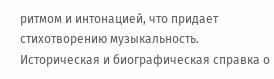ритмом и интонацией, что придает стихотворению музыкальность.
Историческая и биографическая справка о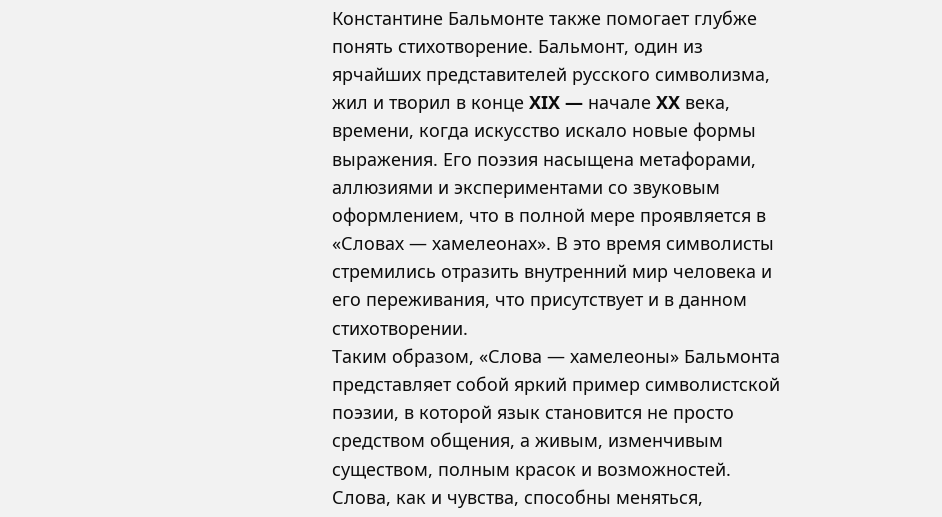Константине Бальмонте также помогает глубже понять стихотворение. Бальмонт, один из ярчайших представителей русского символизма, жил и творил в конце XIX — начале XX века, времени, когда искусство искало новые формы выражения. Его поэзия насыщена метафорами, аллюзиями и экспериментами со звуковым оформлением, что в полной мере проявляется в «Словах — хамелеонах». В это время символисты стремились отразить внутренний мир человека и его переживания, что присутствует и в данном стихотворении.
Таким образом, «Слова — хамелеоны» Бальмонта представляет собой яркий пример символистской поэзии, в которой язык становится не просто средством общения, а живым, изменчивым существом, полным красок и возможностей. Слова, как и чувства, способны меняться,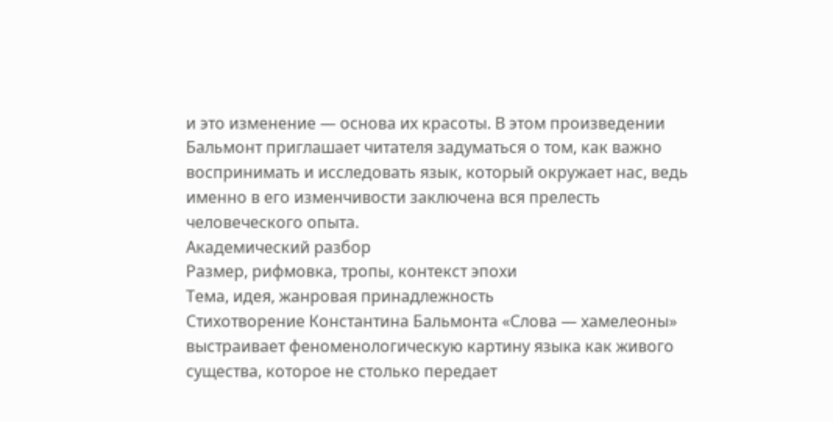и это изменение — основа их красоты. В этом произведении Бальмонт приглашает читателя задуматься о том, как важно воспринимать и исследовать язык, который окружает нас, ведь именно в его изменчивости заключена вся прелесть человеческого опыта.
Академический разбор
Размер, рифмовка, тропы, контекст эпохи
Тема, идея, жанровая принадлежность
Стихотворение Константина Бальмонта «Слова — хамелеоны» выстраивает феноменологическую картину языка как живого существа, которое не столько передает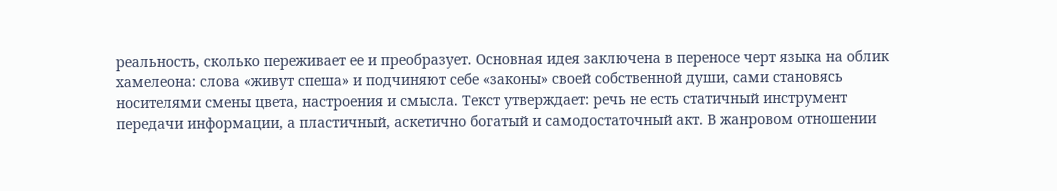реальность, сколько переживает ее и преобразует. Основная идея заключена в переносе черт языка на облик хамелеона: слова «живут спеша» и подчиняют себе «законы» своей собственной души, сами становясь носителями смены цвета, настроения и смысла. Текст утверждает: речь не есть статичный инструмент передачи информации, а пластичный, аскетично богатый и самодостаточный акт. В жанровом отношении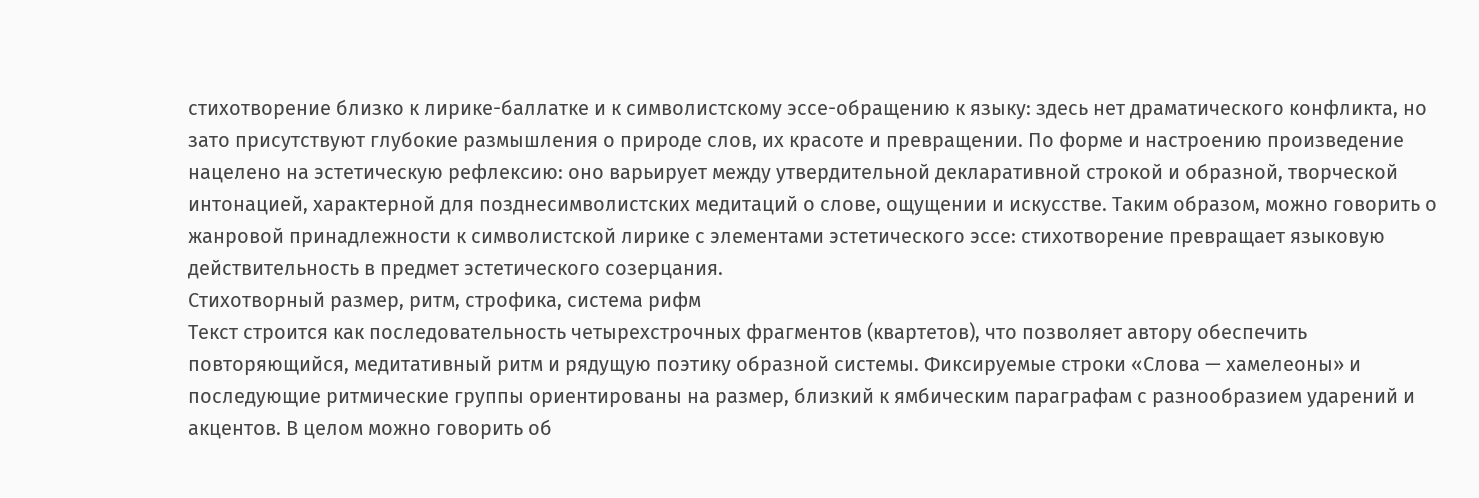стихотворение близко к лирике-баллатке и к символистскому эссе-обращению к языку: здесь нет драматического конфликта, но зато присутствуют глубокие размышления о природе слов, их красоте и превращении. По форме и настроению произведение нацелено на эстетическую рефлексию: оно варьирует между утвердительной декларативной строкой и образной, творческой интонацией, характерной для позднесимволистских медитаций о слове, ощущении и искусстве. Таким образом, можно говорить о жанровой принадлежности к символистской лирике с элементами эстетического эссе: стихотворение превращает языковую действительность в предмет эстетического созерцания.
Стихотворный размер, ритм, строфика, система рифм
Текст строится как последовательность четырехстрочных фрагментов (квартетов), что позволяет автору обеспечить повторяющийся, медитативный ритм и рядущую поэтику образной системы. Фиксируемые строки «Слова — хамелеоны» и последующие ритмические группы ориентированы на размер, близкий к ямбическим параграфам с разнообразием ударений и акцентов. В целом можно говорить об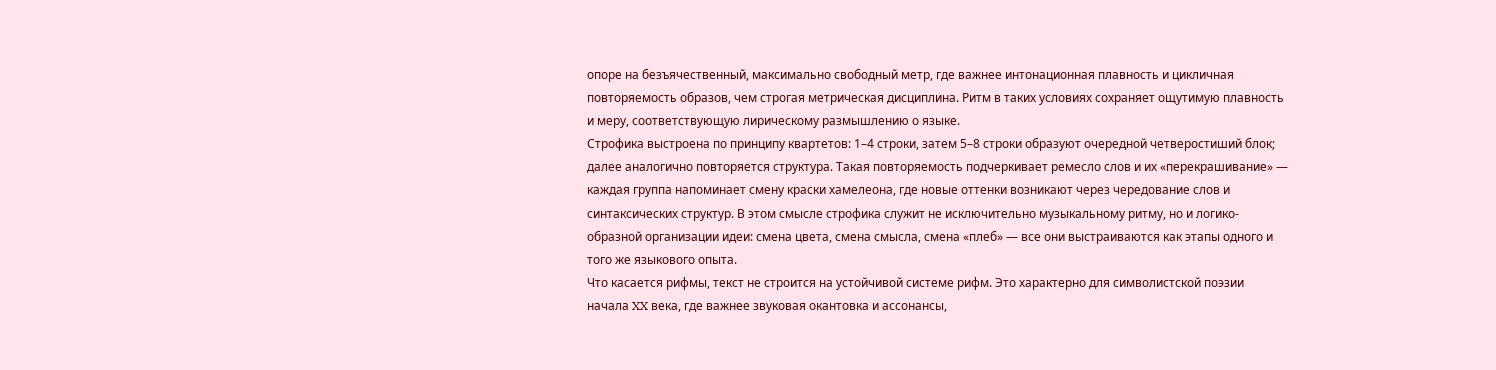опоре на безъячественный, максимально свободный метр, где важнее интонационная плавность и цикличная повторяемость образов, чем строгая метрическая дисциплина. Ритм в таких условиях сохраняет ощутимую плавность и меру, соответствующую лирическому размышлению о языке.
Строфика выстроена по принципу квартетов: 1–4 строки, затем 5–8 строки образуют очередной четверостиший блок; далее аналогично повторяется структура. Такая повторяемость подчеркивает ремесло слов и их «перекрашивание» — каждая группа напоминает смену краски хамелеона, где новые оттенки возникают через чередование слов и синтаксических структур. В этом смысле строфика служит не исключительно музыкальному ритму, но и логико-образной организации идеи: смена цвета, смена смысла, смена «плеб» — все они выстраиваются как этапы одного и того же языкового опыта.
Что касается рифмы, текст не строится на устойчивой системе рифм. Это характерно для символистской поэзии начала XX века, где важнее звуковая окантовка и ассонансы,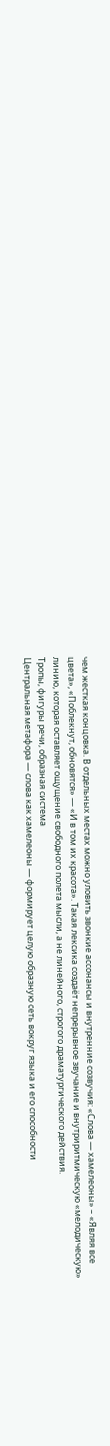чем жесткая концовка. В отдельных местах можно уловить звонкие ассонансы и внутренние созвучия: «Слова — хамелеоны» – «Являя все цвета», «Поблекнут, обновятся» — «И в том их красота». Такая лексика создаёт непрерывное звучание и внутриритмическую «мелодическую» линию, которая оставляет ощущение свободного полета мысли, а не линейного, строгого драматургического действия.
Тропы, фигуры речи, образная система
Центральная метафора — слова как хамелеоны — формирует целую образную сеть вокруг языка и его способности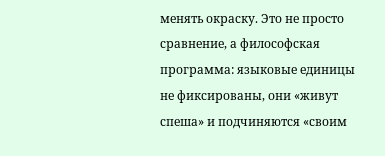менять окраску. Это не просто сравнение, а философская программа: языковые единицы не фиксированы, они «живут спеша» и подчиняются «своим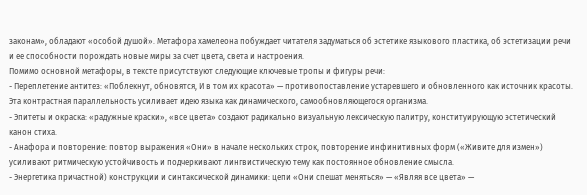законам», обладают «особой душой». Метафора хамелеона побуждает читателя задуматься об эстетике языкового пластика, об эстетизации речи и ее способности порождать новые миры за счет цвета, света и настроения.
Помимо основной метафоры, в тексте присутствуют следующие ключевые тропы и фигуры речи:
- Переплетение антитез: «Поблекнут, обновятся, И в том их красота» — противопоставление устаревшего и обновленного как источник красоты. Эта контрастная параллельность усиливает идею языка как динамического, самообновляющегося организма.
- Эпитеты и окраска: «радужные краски», «все цвета» создают радикально визуальную лексическую палитру, конституирующую эстетический канон стиха.
- Анафора и повторение: повтор выражения «Они» в начале нескольких строк, повторение инфинитивных форм («Живите для измен») усиливают ритмическую устойчивость и подчеркивают лингвистическую тему как постоянное обновление смысла.
- Энергетика причастной) конструкции и синтаксической динамики: цепи «Они спешат меняться» — «Являя все цвета» —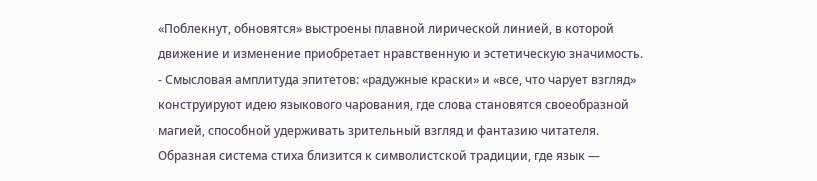«Поблекнут, обновятся» выстроены плавной лирической линией, в которой движение и изменение приобретает нравственную и эстетическую значимость.
- Смысловая амплитуда эпитетов: «радужные краски» и «все, что чарует взгляд» конструируют идею языкового чарования, где слова становятся своеобразной магией, способной удерживать зрительный взгляд и фантазию читателя.
Образная система стиха близится к символистской традиции, где язык —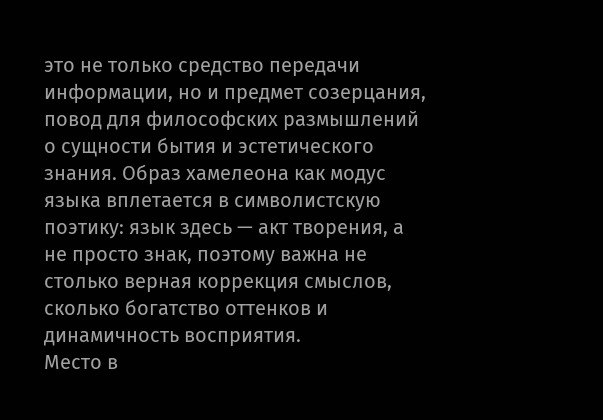это не только средство передачи информации, но и предмет созерцания, повод для философских размышлений о сущности бытия и эстетического знания. Образ хамелеона как модус языка вплетается в символистскую поэтику: язык здесь — акт творения, а не просто знак, поэтому важна не столько верная коррекция смыслов, сколько богатство оттенков и динамичность восприятия.
Место в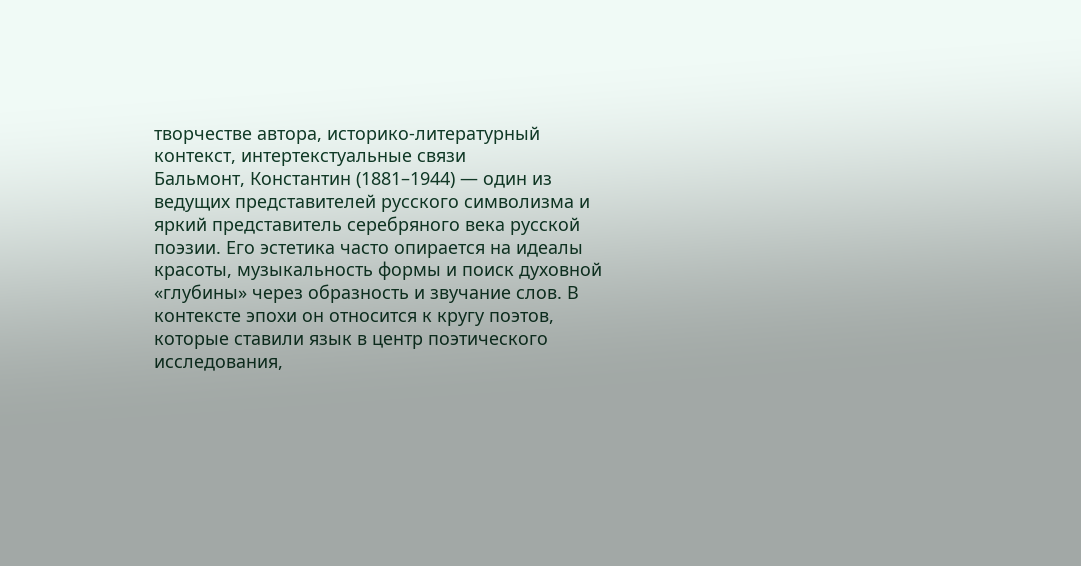творчестве автора, историко-литературный контекст, интертекстуальные связи
Бальмонт, Константин (1881–1944) — один из ведущих представителей русского символизма и яркий представитель серебряного века русской поэзии. Его эстетика часто опирается на идеалы красоты, музыкальность формы и поиск духовной «глубины» через образность и звучание слов. В контексте эпохи он относится к кругу поэтов, которые ставили язык в центр поэтического исследования,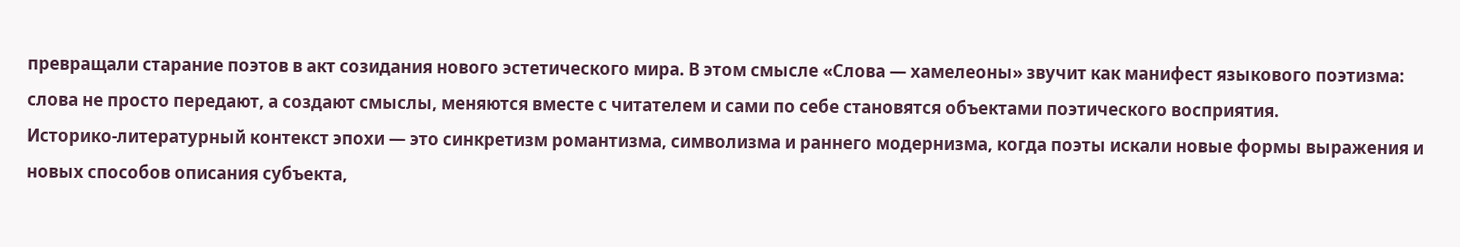превращали старание поэтов в акт созидания нового эстетического мира. В этом смысле «Слова — хамелеоны» звучит как манифест языкового поэтизма: слова не просто передают, а создают смыслы, меняются вместе с читателем и сами по себе становятся объектами поэтического восприятия.
Историко-литературный контекст эпохи — это синкретизм романтизма, символизма и раннего модернизма, когда поэты искали новые формы выражения и новых способов описания субъекта,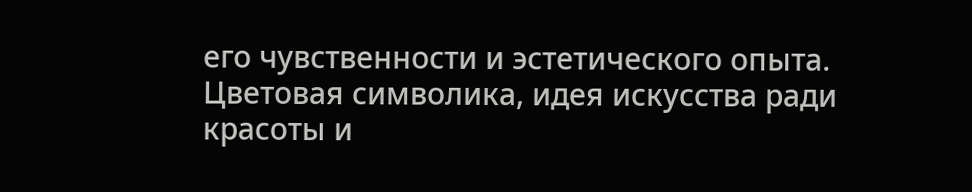его чувственности и эстетического опыта. Цветовая символика, идея искусства ради красоты и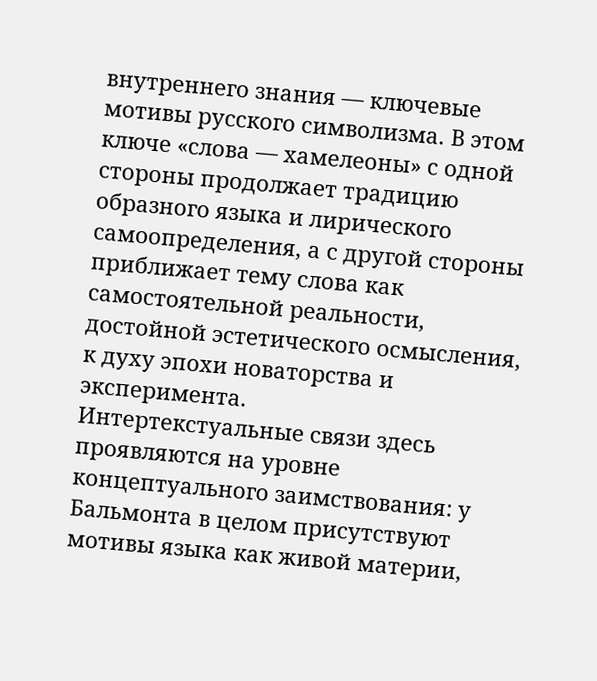внутреннего знания — ключевые мотивы русского символизма. В этом ключе «слова — хамелеоны» с одной стороны продолжает традицию образного языка и лирического самоопределения, а с другой стороны приближает тему слова как самостоятельной реальности, достойной эстетического осмысления, к духу эпохи новаторства и эксперимента.
Интертекстуальные связи здесь проявляются на уровне концептуального заимствования: у Бальмонта в целом присутствуют мотивы языка как живой материи,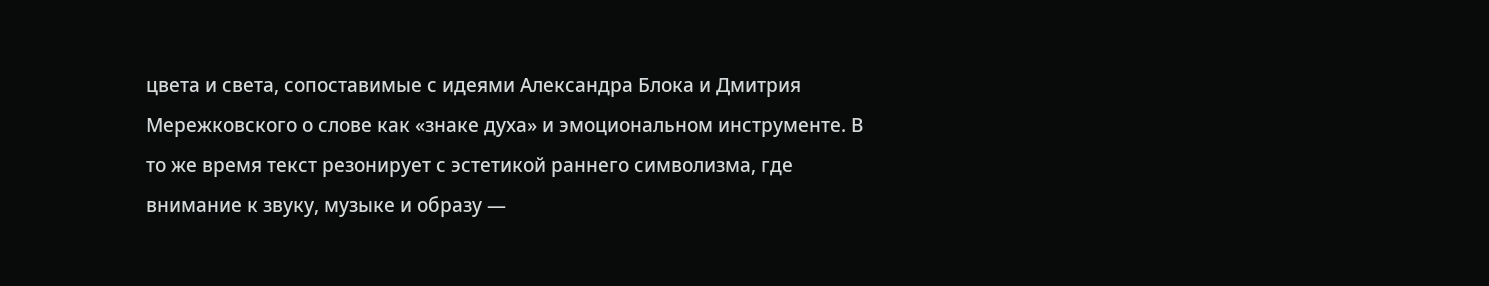цвета и света, сопоставимые с идеями Александра Блока и Дмитрия Мережковского о слове как «знаке духа» и эмоциональном инструменте. В то же время текст резонирует с эстетикой раннего символизма, где внимание к звуку, музыке и образу —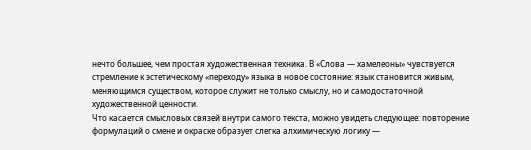нечто большее, чем простая художественная техника. В «Слова — хамелеоны» чувствуется стремление к эстетическому «переходу» языка в новое состояние: язык становится живым, меняющимся существом, которое служит не только смыслу, но и самодостаточной художественной ценности.
Что касается смысловых связей внутри самого текста, можно увидеть следующее: повторение формулаций о смене и окраске образует слегка алхимическую логику —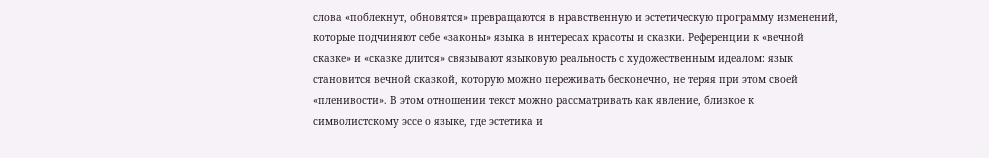слова «поблекнут, обновятся» превращаются в нравственную и эстетическую программу изменений, которые подчиняют себе «законы» языка в интересах красоты и сказки. Референции к «вечной сказке» и «сказке длится» связывают языковую реальность с художественным идеалом: язык становится вечной сказкой, которую можно переживать бесконечно, не теряя при этом своей «пленивости». В этом отношении текст можно рассматривать как явление, близкое к символистскому эссе о языке, где эстетика и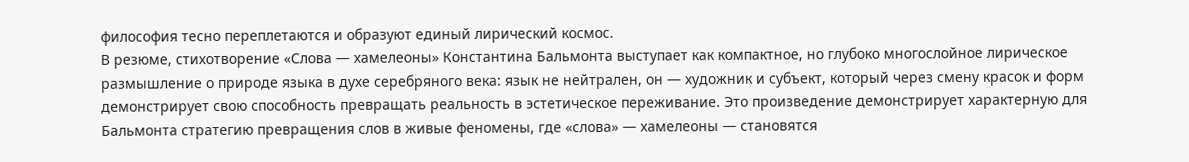философия тесно переплетаются и образуют единый лирический космос.
В резюме, стихотворение «Слова — хамелеоны» Константина Бальмонта выступает как компактное, но глубоко многослойное лирическое размышление о природе языка в духе серебряного века: язык не нейтрален, он — художник и субъект, который через смену красок и форм демонстрирует свою способность превращать реальность в эстетическое переживание. Это произведение демонстрирует характерную для Бальмонта стратегию превращения слов в живые феномены, где «слова» — хамелеоны — становятся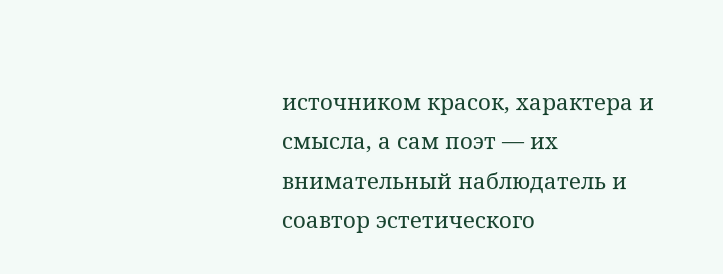источником красок, характера и смысла, а сам поэт — их внимательный наблюдатель и соавтор эстетического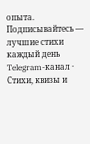опыта.
Подписывайтесь — лучшие стихи каждый день
Telegram-канал · Стихи, квизы и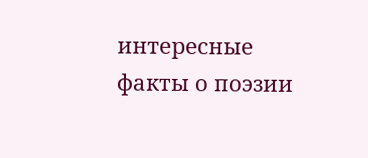интересные факты о поэзии